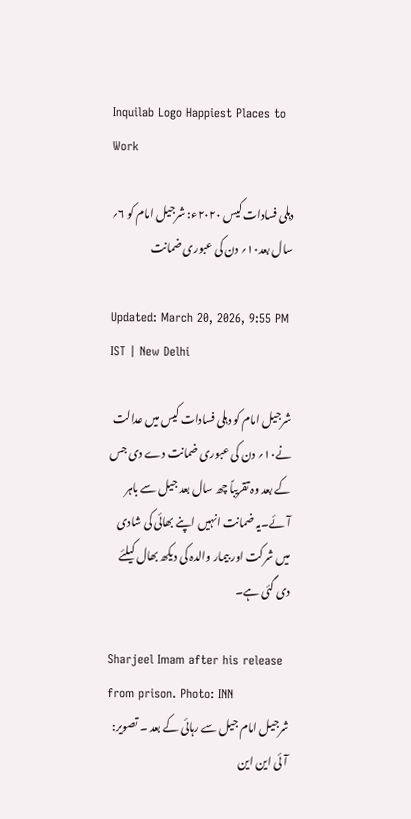Inquilab Logo Happiest Places to Work

دہلی فسادات کیس ۲۰۲۰ء: شرجیل امام کو ۶؍ سال بعد۱۰؍ دن کی عبوری ضمانت

Updated: March 20, 2026, 9:55 PM IST | New Delhi

شرجیل امام کو دہلی فسادات کیس میں عدالت نے۱۰؍ دن کی عبوری ضمانت دے دی جس کے بعد وہ تقریباً چھ سال بعد جیل سے باہر آئے۔یہ ضمانت انہیں اپنے بھائی کی شادی میں شرکت اور بیمار والدہ کی دیکھ بھال کیلئے دی گئی ہے۔

Sharjeel Imam after his release from prison. Photo: INN
شرجیل امام جیل سے رہائی کے بعد ۔ تصویر: آئی این این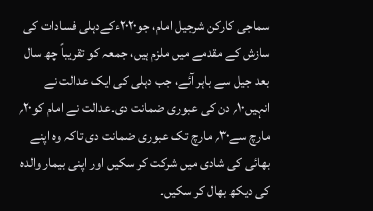سماجی کارکن شرجیل امام، جو۲۰۲۰ءکےدہلی فسادات کی سازش کے مقدمے میں ملزم ہیں، جمعہ کو تقریباً چھ سال بعد جیل سے باہر آئے، جب دہلی کی ایک عدالت نے انہیں۱۰؍ دن کی عبوری ضمانت دی۔عدالت نے امام کو۲۰؍ مارچ سے۳۰؍ مارچ تک عبوری ضمانت دی تاکہ وہ اپنے بھائی کی شادی میں شرکت کر سکیں اور اپنی بیمار والدہ کی دیکھ بھال کر سکیں۔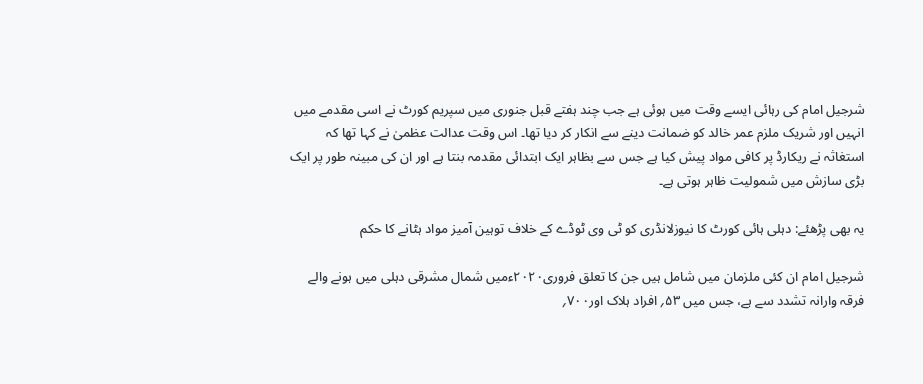شرجیل امام کی رہائی ایسے وقت میں ہوئی ہے جب چند ہفتے قبل جنوری میں سپریم کورٹ نے اسی مقدمے میں انہیں اور شریک ملزم عمر خالد کو ضمانت دینے سے انکار کر دیا تھا۔ اس وقت عدالت عظمیٰ نے کہا تھا کہ استغاثہ نے ریکارڈ پر کافی مواد پیش کیا ہے جس سے بظاہر ایک ابتدائی مقدمہ بنتا ہے اور ان کی مبینہ طور پر ایک بڑی سازش میں شمولیت ظاہر ہوتی ہے۔

یہ بھی پڑھئے: دہلی ہائی کورٹ کا نیوزلانڈری کو ٹی وی ٹوڈے کے خلاف توہین آمیز مواد ہٹانے کا حکم

شرجیل امام ان کئی ملزمان میں شامل ہیں جن کا تعلق فروری۲۰۲۰ءمیں شمال مشرقی دہلی میں ہونے والے فرقہ وارانہ تشدد سے ہے، جس میں ۵۳؍ افراد ہلاک اور۷۰۰؍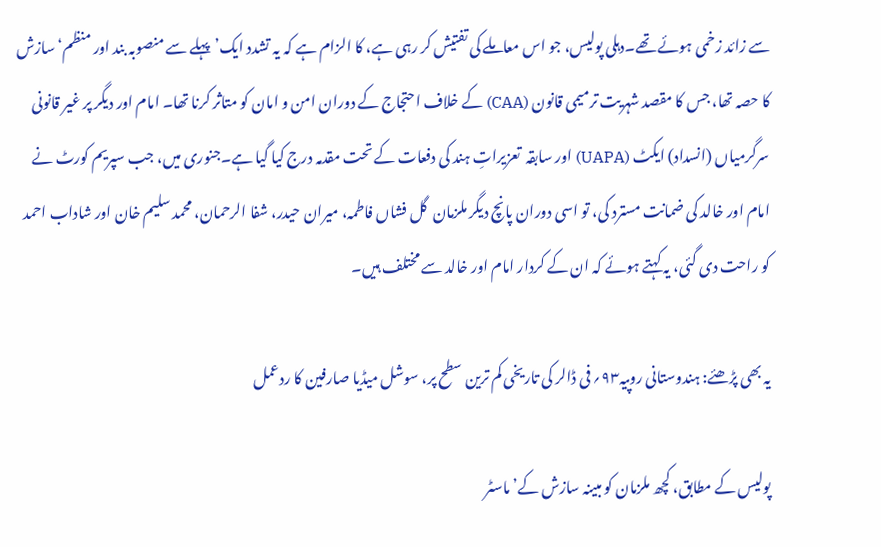سے زائد زخمی ہوئے تھے۔دہلی پولیس، جو اس معاملے کی تفتیش کر رہی ہے، کا الزام ہے کہ یہ تشدد ایک’پہلے سے منصوبہ بند اور منظم‘ سازش کا حصہ تھا، جس کا مقصد شہریت ترمیمی قانون (CAA) کے خلاف احتجاج کے دوران امن و امان کو متاثر کرنا تھا۔ امام اور دیگر پر غیر قانونی سرگرمیاں (انسداد) ایکٹ (UAPA) اور سابقہ  تعزیراتِ ہند کی دفعات کے تحت مقدمہ درج کیا گیا ہے۔جنوری میں، جب سپریم کورٹ نے امام اور خالد کی ضمانت مسترد کی، تو اسی دوران پانچ دیگر ملزمان  گل فشاں فاطمہ، میران حیدر، شفا الرحمان، محمد سلیم خان اور شاداب احمد کو راحت دی گئی، یہ کہتے ہوئے کہ ان کے کردار امام اور خالد سے مختلف ہیں۔

یہ بھی پڑھئے: ہندوستانی روپیہ۹۳؍ فی ڈالر کی تاریخی کم ترین سطح پر، سوشل میڈیا صارفین کا ردعمل

پولیس کے مطابق، کچھ ملزمان کو مبینہ سازش کے’ماسٹر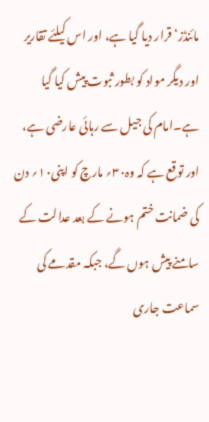مائنڈز‘ قرار دیا گیا ہے، اور اس کیلئے تقاریر اور دیگر مواد کو بطور ثبوت پیش کیا گیا ہے۔امام کی جیل سے رہائی عارضی ہے، اور توقع ہے کہ وہ۳۰؍ مارچ کو اپنی۱۰؍ دن کی ضمانت ختم ہونے کے بعد عدالت کے سامنے پیش ہوں گے، جبکہ مقدمے کی سماعت جاری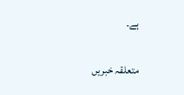ہے۔

متعلقہ خبریں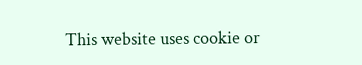This website uses cookie or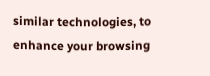similar technologies, to enhance your browsing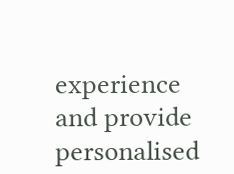experience and provide personalised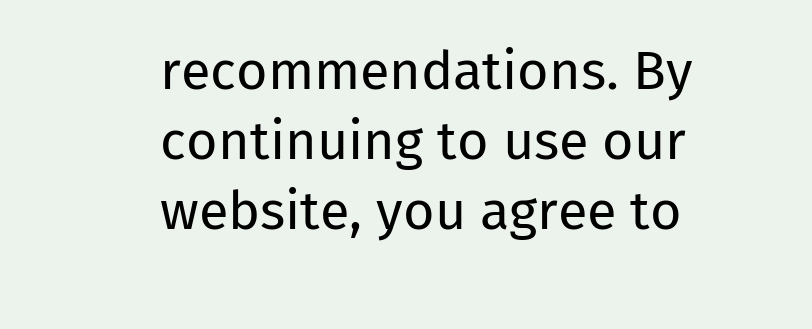recommendations. By continuing to use our website, you agree to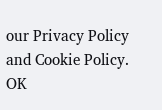our Privacy Policy and Cookie Policy. OK